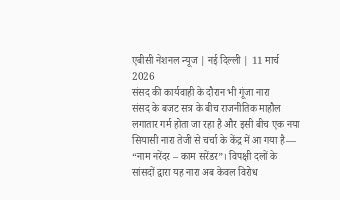एबीसी नेशनल न्यूज | नई दिल्ली | 11 मार्च 2026
संसद की कार्यवाही के दौरान भी गूंजा नारा
संसद के बजट सत्र के बीच राजनीतिक माहौल लगातार गर्म होता जा रहा है और इसी बीच एक नया सियासी नारा तेजी से चर्चा के केंद्र में आ गया है— “नाम नरेंदर – काम सरेंडर”। विपक्षी दलों के सांसदों द्वारा यह नारा अब केवल विरोध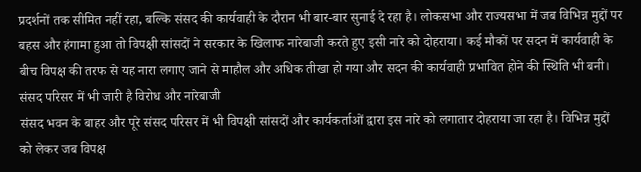प्रदर्शनों तक सीमित नहीं रहा, बल्कि संसद की कार्यवाही के दौरान भी बार-बार सुनाई दे रहा है। लोकसभा और राज्यसभा में जब विभिन्न मुद्दों पर बहस और हंगामा हुआ तो विपक्षी सांसदों ने सरकार के खिलाफ नारेबाजी करते हुए इसी नारे को दोहराया। कई मौकों पर सदन में कार्यवाही के बीच विपक्ष की तरफ से यह नारा लगाए जाने से माहौल और अधिक तीखा हो गया और सदन की कार्यवाही प्रभावित होने की स्थिति भी बनी।
संसद परिसर में भी जारी है विरोध और नारेबाजी
संसद भवन के बाहर और पूरे संसद परिसर में भी विपक्षी सांसदों और कार्यकर्ताओं द्वारा इस नारे को लगातार दोहराया जा रहा है। विभिन्न मुद्दों को लेकर जब विपक्ष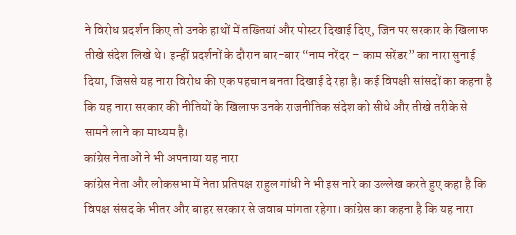ने विरोध प्रदर्शन किए तो उनके हाथों में तख्तियां और पोस्टर दिखाई दिए, जिन पर सरकार के खिलाफ तीखे संदेश लिखे थे। इन्हीं प्रदर्शनों के दौरान बार-बार “नाम नरेंदर – काम सरेंडर” का नारा सुनाई दिया, जिससे यह नारा विरोध की एक पहचान बनता दिखाई दे रहा है। कई विपक्षी सांसदों का कहना है कि यह नारा सरकार की नीतियों के खिलाफ उनके राजनीतिक संदेश को सीधे और तीखे तरीके से सामने लाने का माध्यम है।
कांग्रेस नेताओं ने भी अपनाया यह नारा
कांग्रेस नेता और लोकसभा में नेता प्रतिपक्ष राहुल गांधी ने भी इस नारे का उल्लेख करते हुए कहा है कि विपक्ष संसद के भीतर और बाहर सरकार से जवाब मांगता रहेगा। कांग्रेस का कहना है कि यह नारा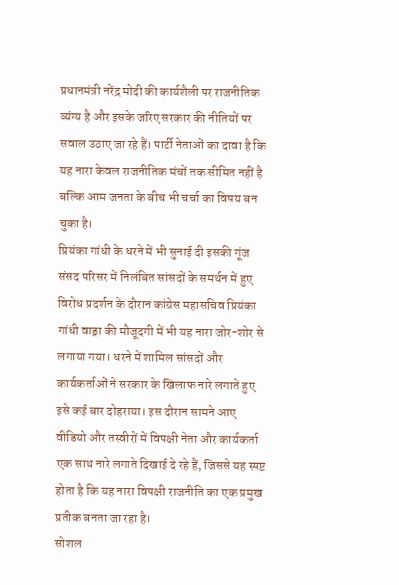प्रधानमंत्री नरेंद्र मोदी की कार्यशैली पर राजनीतिक व्यंग्य है और इसके जरिए सरकार की नीतियों पर सवाल उठाए जा रहे हैं। पार्टी नेताओं का दावा है कि यह नारा केवल राजनीतिक मंचों तक सीमित नहीं है बल्कि आम जनता के बीच भी चर्चा का विषय बन चुका है।
प्रियंका गांधी के धरने में भी सुनाई दी इसकी गूंज
संसद परिसर में निलंबित सांसदों के समर्थन में हुए विरोध प्रदर्शन के दौरान कांग्रेस महासचिव प्रियंका गांधी वाड्रा की मौजूदगी में भी यह नारा जोर-शोर से लगाया गया। धरने में शामिल सांसदों और कार्यकर्ताओं ने सरकार के खिलाफ नारे लगाते हुए इसे कई बार दोहराया। इस दौरान सामने आए वीडियो और तस्वीरों में विपक्षी नेता और कार्यकर्ता एक साथ नारे लगाते दिखाई दे रहे हैं, जिससे यह स्पष्ट होता है कि यह नारा विपक्षी राजनीति का एक प्रमुख प्रतीक बनता जा रहा है।
सोशल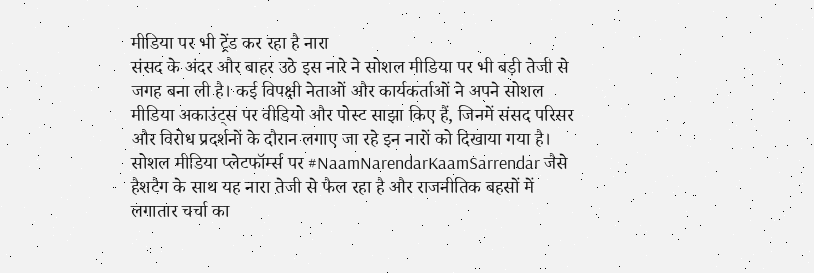मीडिया पर भी ट्रेंड कर रहा है नारा
संसद के अंदर और बाहर उठे इस नारे ने सोशल मीडिया पर भी बड़ी तेजी से जगह बना ली है। कई विपक्षी नेताओं और कार्यकर्ताओं ने अपने सोशल मीडिया अकाउंट्स पर वीडियो और पोस्ट साझा किए हैं, जिनमें संसद परिसर और विरोध प्रदर्शनों के दौरान लगाए जा रहे इन नारों को दिखाया गया है। सोशल मीडिया प्लेटफॉर्म्स पर #NaamNarendarKaamSarrendar जैसे हैशटैग के साथ यह नारा तेजी से फैल रहा है और राजनीतिक बहसों में लगातार चर्चा का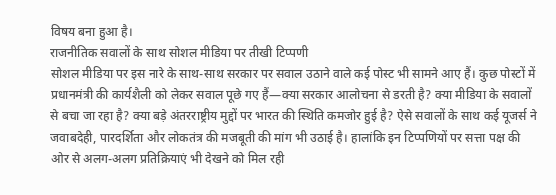विषय बना हुआ है।
राजनीतिक सवालों के साथ सोशल मीडिया पर तीखी टिप्पणी
सोशल मीडिया पर इस नारे के साथ-साथ सरकार पर सवाल उठाने वाले कई पोस्ट भी सामने आए हैं। कुछ पोस्टों में प्रधानमंत्री की कार्यशैली को लेकर सवाल पूछे गए हैं—क्या सरकार आलोचना से डरती है? क्या मीडिया के सवालों से बचा जा रहा है? क्या बड़े अंतरराष्ट्रीय मुद्दों पर भारत की स्थिति कमजोर हुई है? ऐसे सवालों के साथ कई यूजर्स ने जवाबदेही, पारदर्शिता और लोकतंत्र की मजबूती की मांग भी उठाई है। हालांकि इन टिप्पणियों पर सत्ता पक्ष की ओर से अलग-अलग प्रतिक्रियाएं भी देखने को मिल रही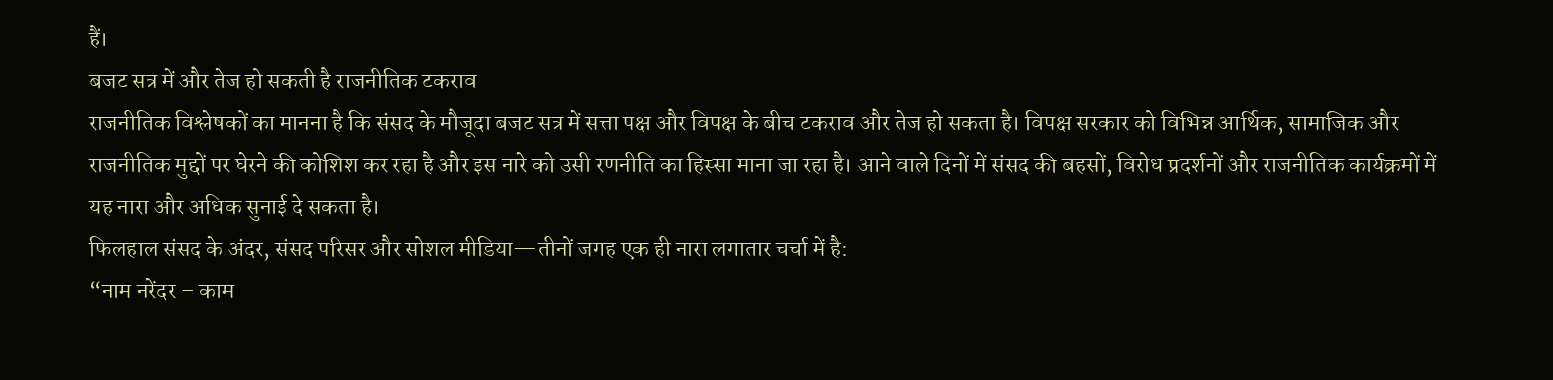हैं।
बजट सत्र में और तेज हो सकती है राजनीतिक टकराव
राजनीतिक विश्लेषकों का मानना है कि संसद के मौजूदा बजट सत्र में सत्ता पक्ष और विपक्ष के बीच टकराव और तेज हो सकता है। विपक्ष सरकार को विभिन्न आर्थिक, सामाजिक और राजनीतिक मुद्दों पर घेरने की कोशिश कर रहा है और इस नारे को उसी रणनीति का हिस्सा माना जा रहा है। आने वाले दिनों में संसद की बहसों, विरोध प्रदर्शनों और राजनीतिक कार्यक्रमों में यह नारा और अधिक सुनाई दे सकता है।
फिलहाल संसद के अंदर, संसद परिसर और सोशल मीडिया—तीनों जगह एक ही नारा लगातार चर्चा में है:
“नाम नरेंदर – काम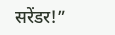सरेंडर!”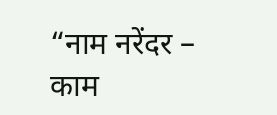“नाम नरेंदर – काम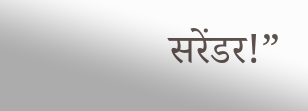सरेंडर!”